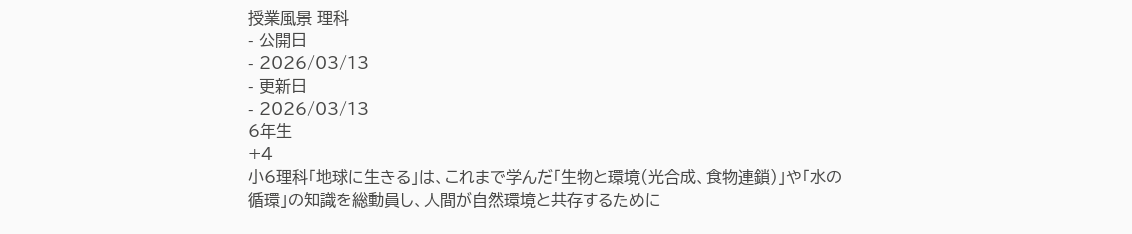授業風景 理科
- 公開日
- 2026/03/13
- 更新日
- 2026/03/13
6年生
+4
小6理科「地球に生きる」は、これまで学んだ「生物と環境(光合成、食物連鎖)」や「水の循環」の知識を総動員し、人間が自然環境と共存するために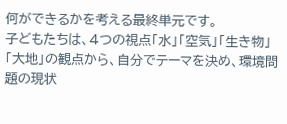何ができるかを考える最終単元です。
子どもたちは、4つの視点「水」「空気」「生き物」「大地」の観点から、自分でテーマを決め、環境問題の現状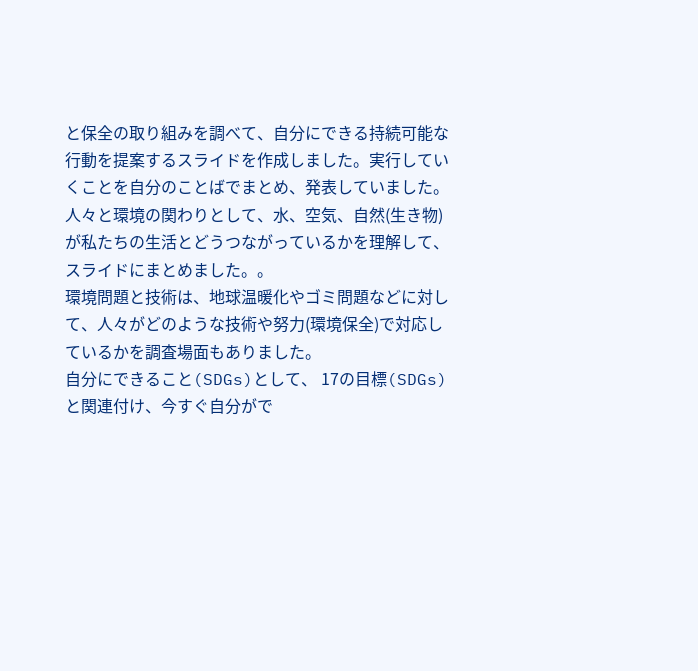と保全の取り組みを調べて、自分にできる持続可能な行動を提案するスライドを作成しました。実行していくことを自分のことばでまとめ、発表していました。
人々と環境の関わりとして、水、空気、自然(生き物)が私たちの生活とどうつながっているかを理解して、スライドにまとめました。。
環境問題と技術は、地球温暖化やゴミ問題などに対して、人々がどのような技術や努力(環境保全)で対応しているかを調査場面もありました。
自分にできること(SDGs)として、 17の目標(SDGs)と関連付け、今すぐ自分がで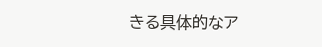きる具体的なア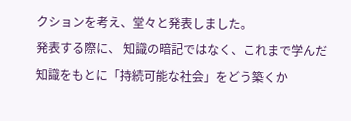クションを考え、堂々と発表しました。
発表する際に、 知識の暗記ではなく、これまで学んだ知識をもとに「持続可能な社会」をどう築くか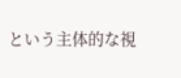という主体的な視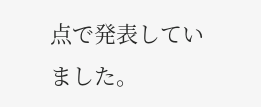点で発表していました。